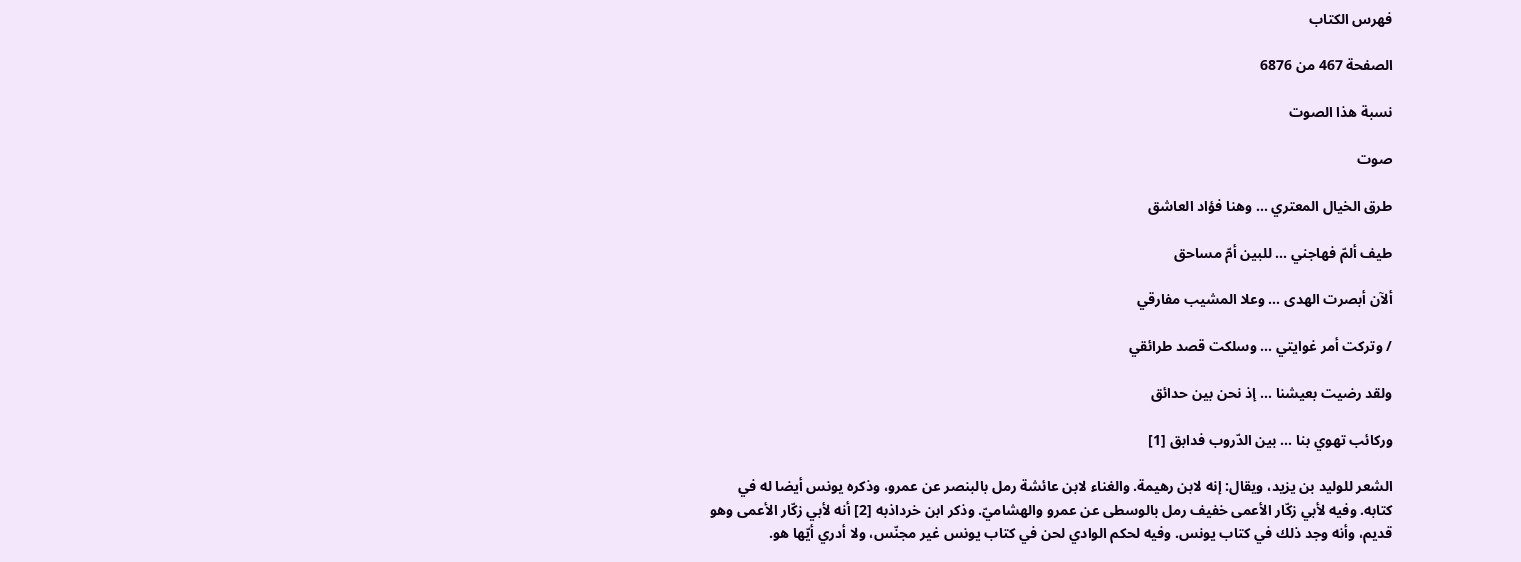فهرس الكتاب

الصفحة 467 من 6876

نسبة هذا الصوت

صوت

طرق الخيال المعتري ... وهنا فؤاد العاشق

طيف ألمّ فهاجني ... للبين أمّ مساحق

ألآن أبصرت الهدى ... وعلا المشيب مفارقي

/ وتركت أمر غوايتي ... وسلكت قصد طرائقي

ولقد رضيت بعيشنا ... إذ نحن بين حدائق

وركائب تهوي بنا ... بين الدّروب فدابق [1]

الشعر للوليد بن يزيد، ويقال: إنه لابن رهيمة. والغناء لابن عائشة رمل بالبنصر عن عمرو، وذكره يونس أيضا له في كتابه. وفيه لأبي زكّار الأعمى خفيف رمل بالوسطى عن عمرو والهشاميّ. وذكر ابن خرداذبه [2] أنه لأبي زكّار الأعمى وهو قديم، وأنه وجد ذلك في كتاب يونس. وفيه لحكم الوادي لحن في كتاب يونس غير مجنّس، ولا أدري أيّها هو.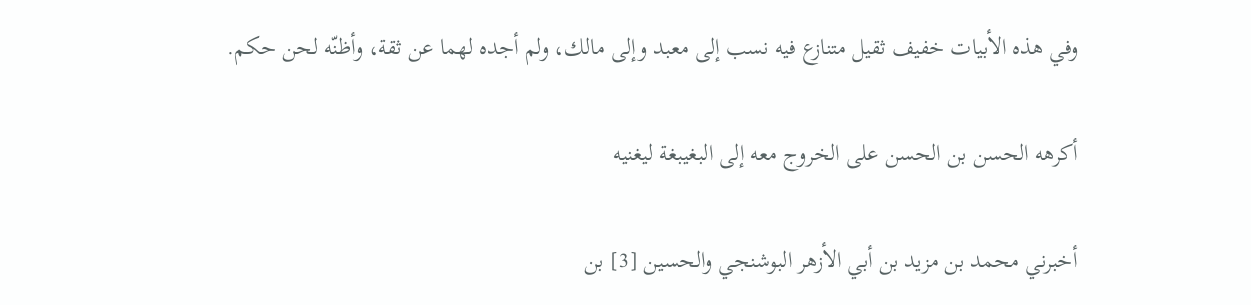وفي هذه الأبيات خفيف ثقيل متنازع فيه نسب إلى معبد وإلى مالك، ولم أجده لهما عن ثقة، وأظنّه لحن حكم.

أكرهه الحسن بن الحسن على الخروج معه إلى البغيبغة ليغنيه

أخبرني محمد بن مزيد بن أبي الأزهر البوشنجي والحسين [3] بن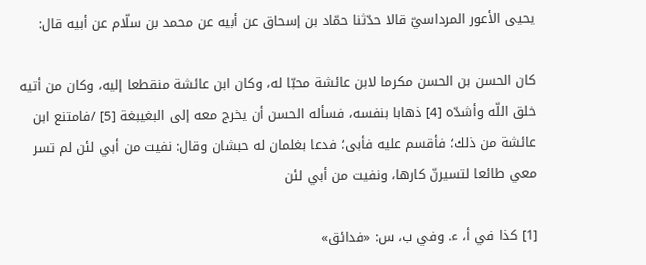يحيى الأعور المرداسيّ قالا حدّثنا حمّاد بن إسحاق عن أبيه عن محمد بن سلّام عن أبيه قال:

كان الحسن بن الحسن مكرما لابن عائشة محبّا له، وكان ابن عائشة منقطعا إليه، وكان من أتيه خلق اللّه وأشدّه [4] ذهابا بنفسه، فسأله الحسن أن يخرج معه إلى البغيبغة [5] /فامتنع ابن عائشة من ذلك؛ فأقسم عليه فأبى؛ فدعا بغلمان له حبشان وقال: نفيت من أبي لئن لم تسر معي طائعا لتسيرنّ كارها، ونفيت من أبي لئن

[1] كذا في أ، ء. وفي ب، س: «فدائق»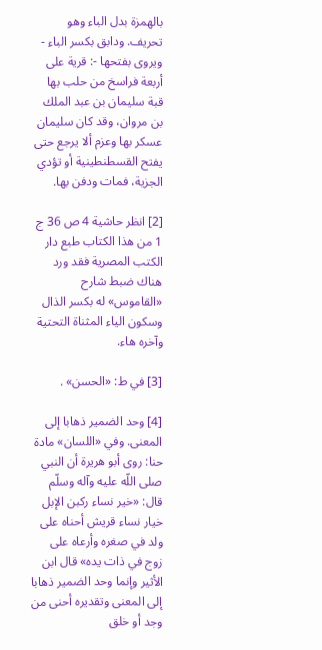بالهمزة بدل الباء وهو تحريف. ودابق بكسر الباء - ويروى بفتحها -: قرية على أربعة فراسخ من حلب بها قبة سليمان بن عبد الملك بن مروان، وقد كان سليمان عسكر بها وعزم ألا يرجع حتى يفتح القسطنطينية أو تؤدي الجزية، فمات ودفن بها.

[2] انظر حاشية 4 ص 36 ج 1 من هذا الكتاب طبع دار الكتب المصرية فقد ورد هناك ضبط شارح «القاموس» له بكسر الذال وسكون الياء المثناة التحتية وآخره هاء.

[3] في ط: «الحسن» .

[4] وحد الضمير ذهابا إلى المعنى. وفي «اللسان» مادة حنا: روى أبو هريرة أن النبي صلى اللّه عليه وآله وسلّم قال: «خير نساء ركبن الإبل خيار نساء قريش أحناه على ولد في صغره وأرعاه على زوج في ذات يده» قال ابن الأثير وإنما وحد الضمير ذهابا إلى المعنى وتقديره أحنى من وجد أو خلق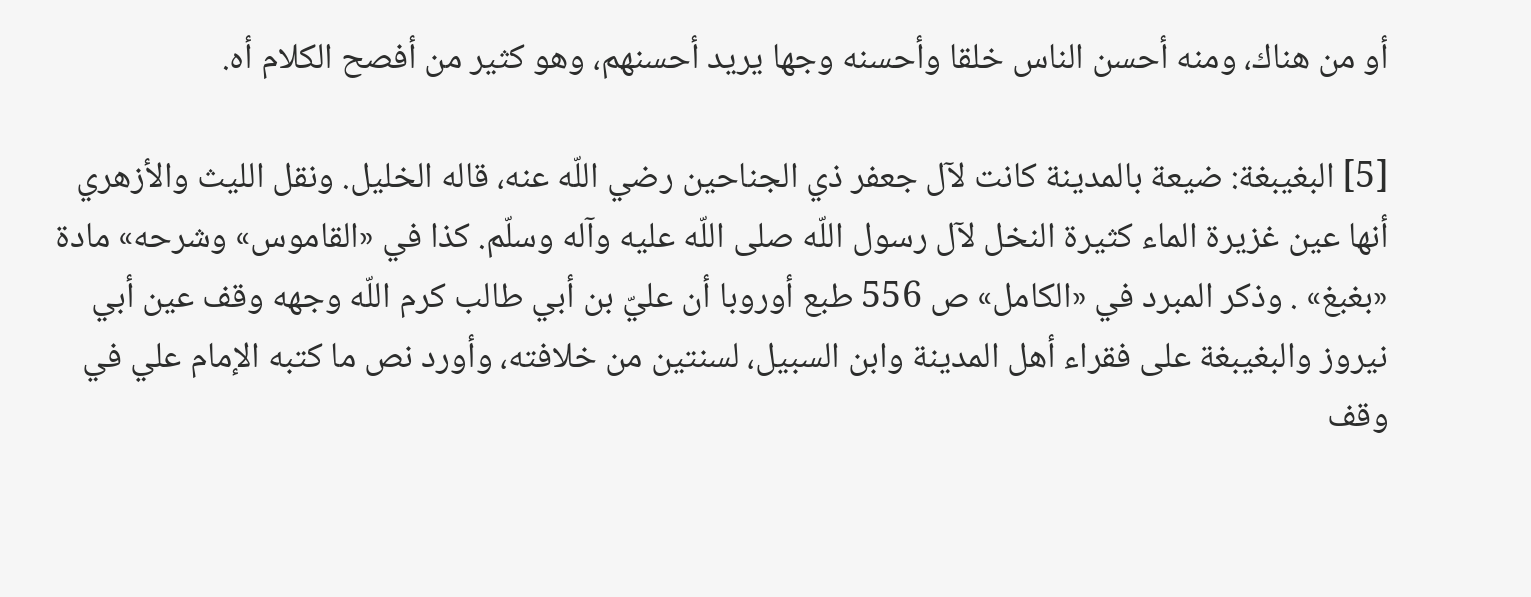أو من هناك، ومنه أحسن الناس خلقا وأحسنه وجها يريد أحسنهم، وهو كثير من أفصح الكلام أه.

[5] البغيبغة: ضيعة بالمدينة كانت لآل جعفر ذي الجناحين رضي اللّه عنه، قاله الخليل. ونقل الليث والأزهري أنها عين غزيرة الماء كثيرة النخل لآل رسول اللّه صلى اللّه عليه وآله وسلّم. كذا في «القاموس» وشرحه» مادة «بغبغ» . وذكر المبرد في «الكامل» ص 556 طبع أوروبا أن عليّ بن أبي طالب كرم اللّه وجهه وقف عين أبي نيروز والبغيبغة على فقراء أهل المدينة وابن السبيل، لسنتين من خلافته، وأورد نص ما كتبه الإمام علي في وقف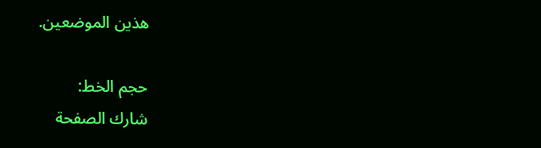هذين الموضعين.

حجم الخط:
شارك الصفحة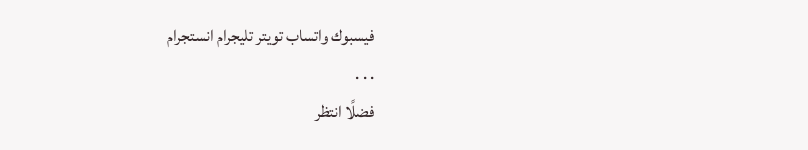فيسبوك واتساب تويتر تليجرام انستجرام
. . .
فضلًا انتظر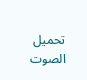تحميل الصوت